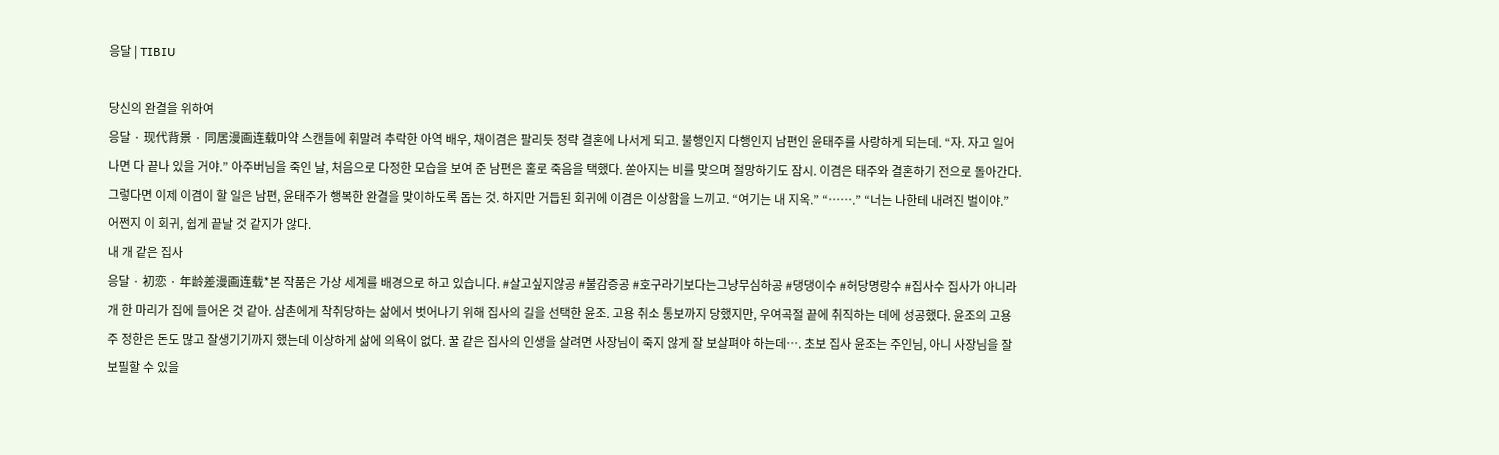응달 | TIBIU

당신의 완결을 위하여
응달 · 现代背景 · 同居漫画连载마약 스캔들에 휘말려 추락한 아역 배우, 채이겸은 팔리듯 정략 결혼에 나서게 되고. 불행인지 다행인지 남편인 윤태주를 사랑하게 되는데. “자. 자고 일어나면 다 끝나 있을 거야.” 아주버님을 죽인 날, 처음으로 다정한 모습을 보여 준 남편은 홀로 죽음을 택했다. 쏟아지는 비를 맞으며 절망하기도 잠시. 이겸은 태주와 결혼하기 전으로 돌아간다. 그렇다면 이제 이겸이 할 일은 남편, 윤태주가 행복한 완결을 맞이하도록 돕는 것. 하지만 거듭된 회귀에 이겸은 이상함을 느끼고. “여기는 내 지옥.” “…….” “너는 나한테 내려진 벌이야.” 어쩐지 이 회귀, 쉽게 끝날 것 같지가 않다.
내 개 같은 집사
응달 · 初恋 · 年龄差漫画连载*본 작품은 가상 세계를 배경으로 하고 있습니다. #살고싶지않공 #불감증공 #호구라기보다는그냥무심하공 #댕댕이수 #허당명랑수 #집사수 집사가 아니라 개 한 마리가 집에 들어온 것 같아. 삼촌에게 착취당하는 삶에서 벗어나기 위해 집사의 길을 선택한 윤조. 고용 취소 통보까지 당했지만, 우여곡절 끝에 취직하는 데에 성공했다. 윤조의 고용주 정한은 돈도 많고 잘생기기까지 했는데 이상하게 삶에 의욕이 없다. 꿀 같은 집사의 인생을 살려면 사장님이 죽지 않게 잘 보살펴야 하는데…. 초보 집사 윤조는 주인님, 아니 사장님을 잘 보필할 수 있을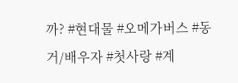까? #현대물 #오메가버스 #동거/배우자 #첫사랑 #계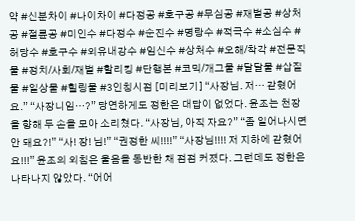약 #신분차이 #나이차이 #다정공 #호구공 #무심공 #재벌공 #상처공 #절륜공 #미인수 #다정수 #순진수 #명랑수 #적극수 #소심수 #허당수 #호구수 #외유내강수 #임신수 #상처수 #오해/착각 #전문직물 #정치/사회/재벌 #할리킹 #단행본 #코믹/개그물 #달달물 #삽질물 #일상물 #힐링물 #3인칭시점 [미리보기] “사장님. 저… 갇혔어요.” “사장니임…?” 당연하게도 정한은 대답이 없었다. 윤조는 천장을 향해 두 손을 모아 소리쳤다. “사장님, 아직 자요?” “좀 일어나시면 안 돼요?!” “사! 장! 님!” “권정한 씨!!!!” “사장님!!!! 저 지하에 갇혔어요!!!” 윤조의 외침은 울음을 동반한 채 점점 커졌다. 그런데도 정한은 나타나지 않았다. “어어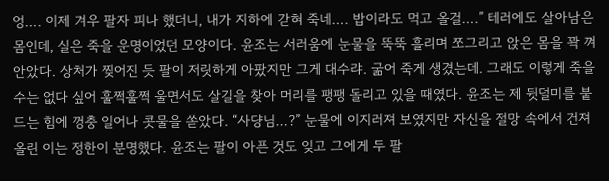엉…. 이제 겨우 팔자 피나 했더니, 내가 지하에 갇혀 죽네…. 밥이라도 먹고 올걸….” 테러에도 살아남은 몸인데, 실은 죽을 운명이었던 모양이다. 윤조는 서러움에 눈물을 뚝뚝 흘리며 쪼그리고 앉은 몸을 꽉 껴안았다. 상처가 찢어진 듯 팔이 저릿하게 아팠지만 그게 대수랴. 굶어 죽게 생겼는데. 그래도 이렇게 죽을 수는 없다 싶어 훌쩍훌쩍 울면서도 살길을 찾아 머리를 팽팽 돌리고 있을 때였다. 윤조는 제 뒷덜미를 붙드는 힘에 껑충 일어나 콧물을 쏟았다. “사댱님…?” 눈물에 이지러져 보였지만 자신을 절망 속에서 건져 올린 이는 정한이 분명했다. 윤조는 팔이 아픈 것도 잊고 그에게 두 팔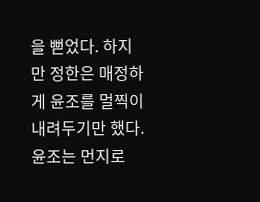을 뻗었다. 하지만 정한은 매정하게 윤조를 멀찍이 내려두기만 했다. 윤조는 먼지로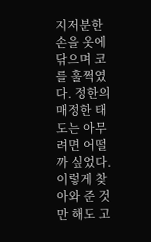지저분한 손을 옷에 닦으며 코를 훌쩍였다. 정한의 매정한 태도는 아무려면 어떨까 싶었다. 이렇게 찾아와 준 것만 해도 고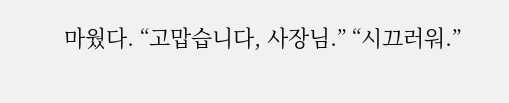마웠다. “고맙습니다, 사장님.” “시끄러워.”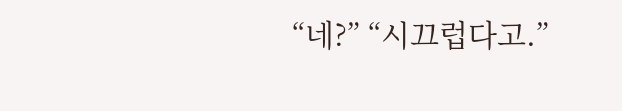“네?” “시끄럽다고.”